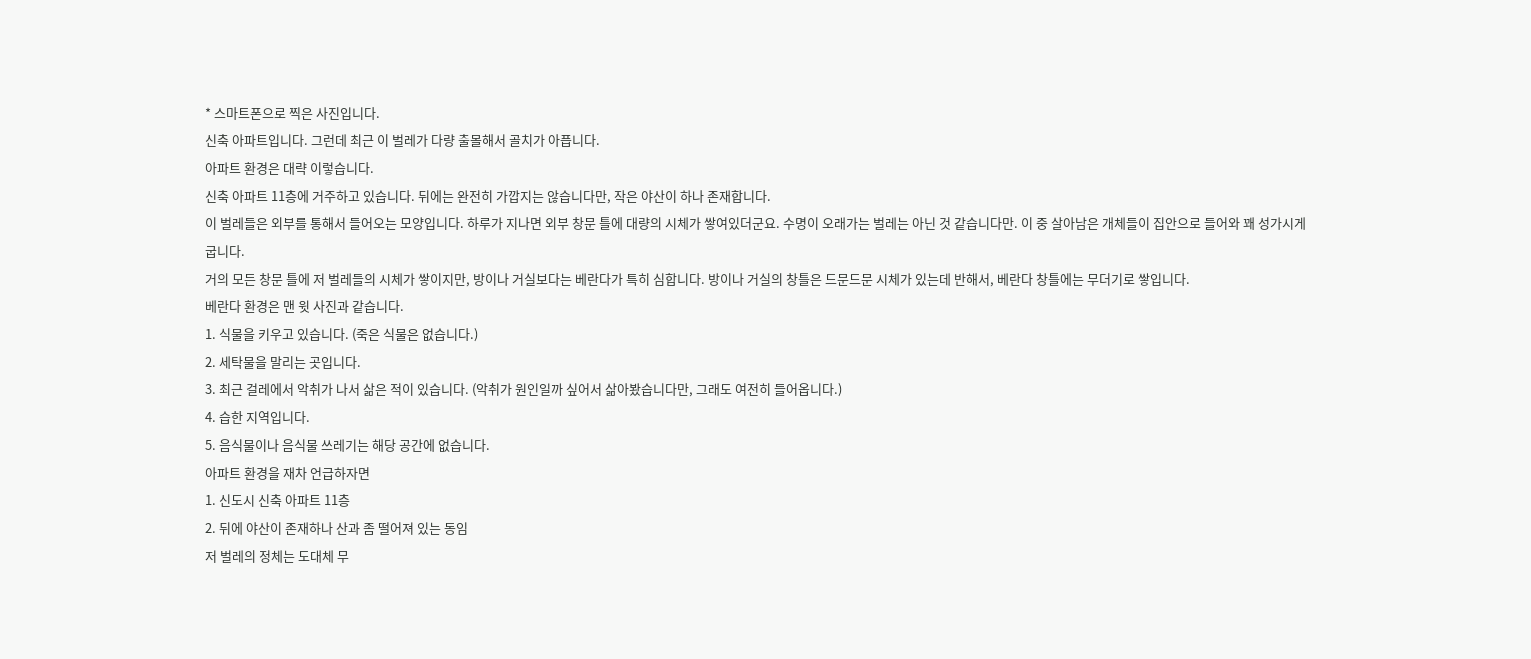* 스마트폰으로 찍은 사진입니다.
신축 아파트입니다. 그런데 최근 이 벌레가 다량 출몰해서 골치가 아픕니다.
아파트 환경은 대략 이렇습니다.
신축 아파트 11층에 거주하고 있습니다. 뒤에는 완전히 가깝지는 않습니다만, 작은 야산이 하나 존재합니다.
이 벌레들은 외부를 통해서 들어오는 모양입니다. 하루가 지나면 외부 창문 틀에 대량의 시체가 쌓여있더군요. 수명이 오래가는 벌레는 아닌 것 같습니다만. 이 중 살아남은 개체들이 집안으로 들어와 꽤 성가시게 굽니다.
거의 모든 창문 틀에 저 벌레들의 시체가 쌓이지만, 방이나 거실보다는 베란다가 특히 심합니다. 방이나 거실의 창틀은 드문드문 시체가 있는데 반해서, 베란다 창틀에는 무더기로 쌓입니다.
베란다 환경은 맨 윗 사진과 같습니다.
1. 식물을 키우고 있습니다. (죽은 식물은 없습니다.)
2. 세탁물을 말리는 곳입니다.
3. 최근 걸레에서 악취가 나서 삶은 적이 있습니다. (악취가 원인일까 싶어서 삶아봤습니다만, 그래도 여전히 들어옵니다.)
4. 습한 지역입니다.
5. 음식물이나 음식물 쓰레기는 해당 공간에 없습니다.
아파트 환경을 재차 언급하자면
1. 신도시 신축 아파트 11층
2. 뒤에 야산이 존재하나 산과 좀 떨어져 있는 동임
저 벌레의 정체는 도대체 무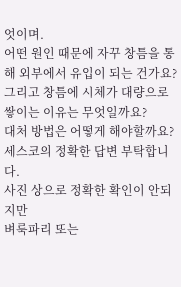엇이며.
어떤 원인 때문에 자꾸 창틈을 통해 외부에서 유입이 되는 건가요?
그리고 창틈에 시체가 대량으로 쌓이는 이유는 무엇일까요?
대처 방법은 어떻게 해야할까요?
세스코의 정확한 답변 부탁합니다.
사진 상으로 정확한 확인이 안되지만
벼룩파리 또는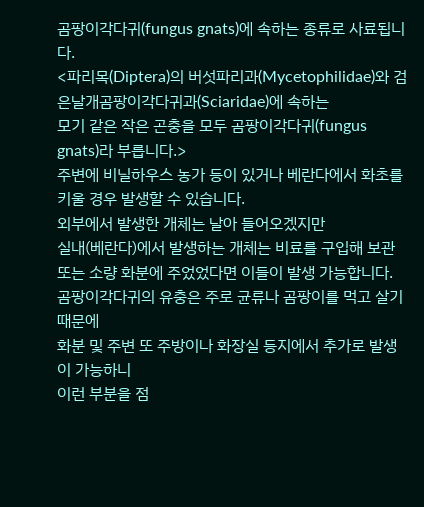곰팡이각다귀(fungus gnats)에 속하는 종류로 사료됩니다.
<파리목(Diptera)의 버섯파리과(Mycetophilidae)와 검은날개곰팡이각다귀과(Sciaridae)에 속하는
모기 같은 작은 곤충을 모두 곰팡이각다귀(fungus gnats)라 부릅니다.>
주변에 비닐하우스 농가 등이 있거나 베란다에서 화초를 키울 경우 발생할 수 있습니다.
외부에서 발생한 개체는 날아 들어오겠지만
실내(베란다)에서 발생하는 개체는 비료를 구입해 보관 또는 소량 화분에 주었었다면 이들이 발생 가능합니다.
곰팡이각다귀의 유충은 주로 균류나 곰팡이를 먹고 살기 때문에
화분 및 주변 또 주방이나 화장실 등지에서 추가로 발생이 가능하니
이런 부분을 점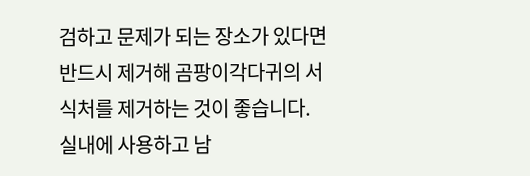검하고 문제가 되는 장소가 있다면 반드시 제거해 곰팡이각다귀의 서식처를 제거하는 것이 좋습니다.
실내에 사용하고 남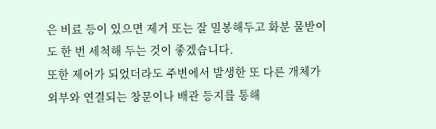은 비료 등이 있으면 제거 또는 잘 밀봉해두고 화분 물받이도 한 번 세척해 두는 것이 좋겠습니다.
또한 제어가 되었더라도 주변에서 발생한 또 다른 개체가 외부와 연결되는 창문이나 배관 등지를 통해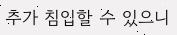추가 침입할 수 있으니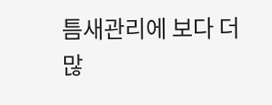틈새관리에 보다 더 많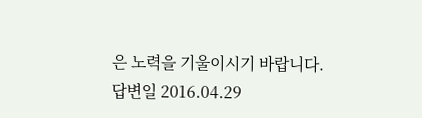은 노력을 기울이시기 바랍니다.
답변일 2016.04.29